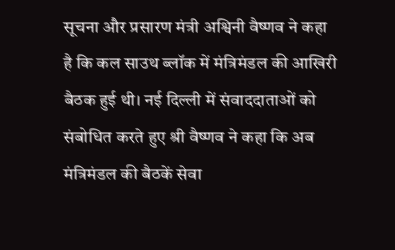सूचना और प्रसारण मंत्री अश्विनी वैष्णव ने कहा है कि कल साउथ ब्लॉक में मंत्रिमंडल की आखिरी बैठक हुई थी। नई दिल्ली में संवाददाताओं को संबोधित करते हुए श्री वैष्णव ने कहा कि अब मंत्रिमंडल की बैठकें सेवा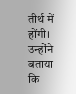तीर्थ में होंगी। उन्होंने बताया कि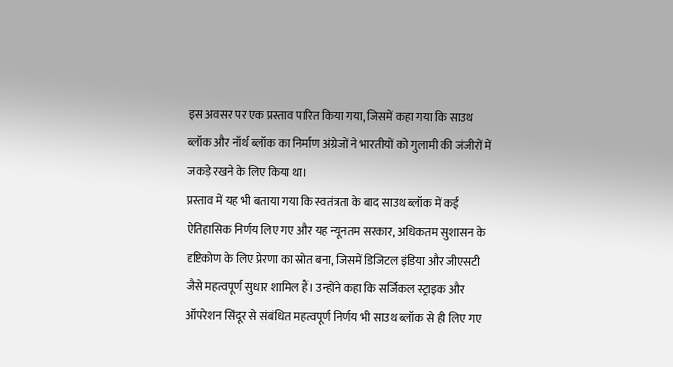इस अवसर पर एक प्रस्ताव पारित किया गया, जिसमें कहा गया कि साउथ ब्लॉक और नॉर्थ ब्लॉक का निर्माण अंग्रेजों ने भारतीयों को गुलामी की जंजीरों में जकड़े रखने के लिए किया था।
प्रस्ताव में यह भी बताया गया कि स्वतंत्रता के बाद साउथ ब्लॉक में कई ऐतिहासिक निर्णय लिए गए और यह न्यूनतम सरकार, अधिकतम सुशासन के दृष्टिकोण के लिए प्रेरणा का स्रोत बना, जिसमें डिजिटल इंडिया और जीएसटी जैसे महत्वपूर्ण सुधार शामिल हैं। उन्होंने कहा कि सर्जिकल स्ट्राइक और ऑपरेशन सिंदूर से संबंधित महत्वपूर्ण निर्णय भी साउथ ब्लॉक से ही लिए गए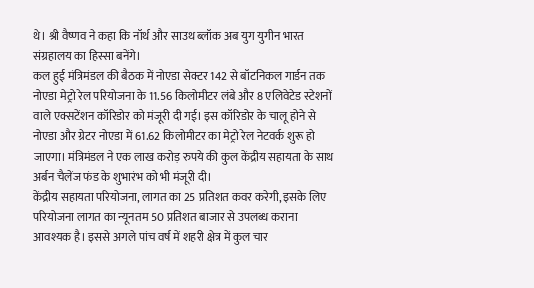थे। श्री वैष्णव ने कहा कि नॉर्थ और साउथ ब्लॉक अब युग युगीन भारत संग्रहालय का हिस्सा बनेंगे।
कल हुई मंत्रिमंडल की बैठक में नोएडा सेक्टर 142 से बॉटनिकल गार्डन तक नोएडा मेट्रो रेल परियोजना के 11.56 किलोमीटर लंबे और 8 एलिवेटेड स्टेशनों वाले एक्सटेंशन कॉरिडोर को मंजूरी दी गई। इस कॉरिडोर के चालू होने से नोएडा और ग्रेटर नोएडा में 61.62 किलोमीटर का मेट्रो रेल नेटवर्क शुरू हो जाएगा। मंत्रिमंडल ने एक लाख करोड़ रुपये की कुल केंद्रीय सहायता के साथ अर्बन चैलेंज फंड के शुभारंभ को भी मंजूरी दी।
केंद्रीय सहायता परियोजना, लागत का 25 प्रतिशत कवर करेगी, इसके लिए परियोजना लागत का न्यूनतम 50 प्रतिशत बाजार से उपलब्ध कराना आवश्यक है। इससे अगले पांच वर्ष में शहरी क्षेत्र में कुल चार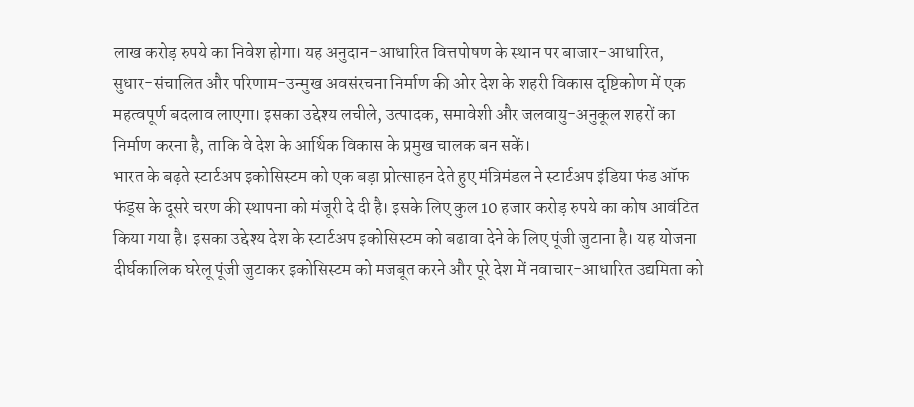लाख करोड़ रुपये का निवेश होगा। यह अनुदान-आधारित वित्तपोषण के स्थान पर बाजार-आधारित, सुधार-संचालित और परिणाम-उन्मुख अवसंरचना निर्माण की ओर देश के शहरी विकास दृष्टिकोण में एक महत्वपूर्ण बदलाव लाएगा। इसका उद्देश्य लचीले, उत्पादक, समावेशी और जलवायु-अनुकूल शहरों का निर्माण करना है, ताकि वे देश के आर्थिक विकास के प्रमुख चालक बन सकें।
भारत के बढ़ते स्टार्टअप इकोसिस्टम को एक बड़ा प्रोत्साहन देते हुए मंत्रिमंडल ने स्टार्टअप इंडिया फंड ऑफ फंड्स के दूसरे चरण की स्थापना को मंजूरी दे दी है। इसके लिए कुल 10 हजार करोड़ रुपये का कोष आवंटित किया गया है। इसका उद्देश्य देश के स्टार्टअप इकोसिस्टम को बढावा देने के लिए पूंजी जुटाना है। यह योजना दीर्घकालिक घरेलू पूंजी जुटाकर इकोसिस्टम को मजबूत करने और पूरे देश में नवाचार-आधारित उद्यमिता को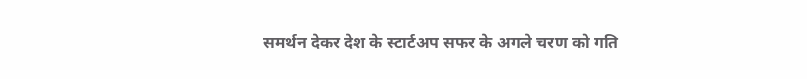समर्थन देकर देश के स्टार्टअप सफर के अगले चरण को गति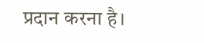प्रदान करना है।